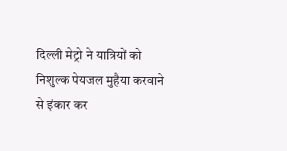दिल्ली मेट्रो ने यात्रियों को निशुल्क पेयजल मुहैया करवाने से इंकार कर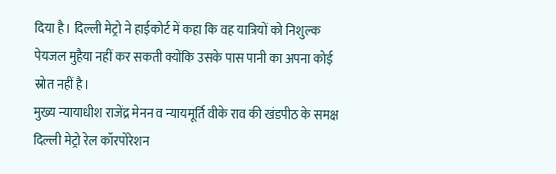दिया है। दिल्ली मेट्रो ने हाईकोर्ट में कहा कि वह यात्रियों को निशुल्क पेयजल मुहैया नहीं कर सकती क्योंकि उसके पास पानी का अपना कोई स्रोत नहीं है।
मुख्य न्यायाधीश राजेंद्र मेनन व न्यायमूर्ति वीके राव की खंडपीठ के समक्ष दिल्ली मेट्रो रेल कॉरपोरेशन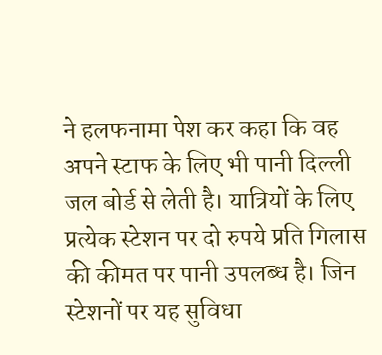ने हलफनामा पेश कर कहा कि वह अपने स्टाफ के लिए भी पानी दिल्ली जल बोर्ड से लेती है। यात्रियों के लिए प्रत्येक स्टेशन पर दो रुपये प्रति गिलास की कीमत पर पानी उपलब्ध है। जिन स्टेशनों पर यह सुविधा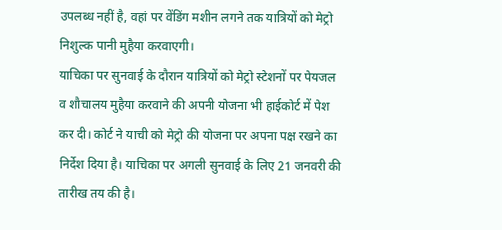उपलब्ध नहीं है, वहां पर वेंडिंग मशीन लगने तक यात्रियों को मेट्रो निशुल्क पानी मुहैया करवाएगी।
याचिका पर सुनवाई के दौरान यात्रियों को मेट्रो स्टेशनों पर पेयजल व शौचालय मुहैया करवाने की अपनी योजना भी हाईकोर्ट में पेश कर दी। कोर्ट ने याची को मेट्रो की योजना पर अपना पक्ष रखने का निर्देश दिया है। याचिका पर अगली सुनवाई के लिए 21 जनवरी की तारीख तय की है।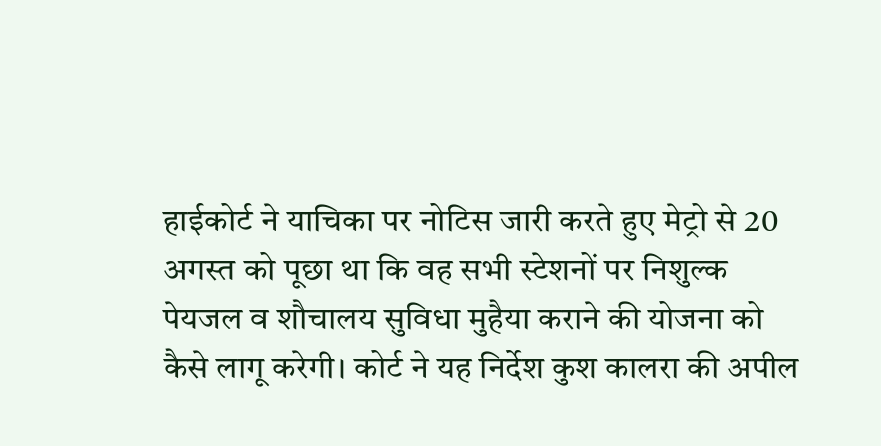हाईकोर्ट ने याचिका पर नोटिस जारी करते हुए मेट्रो से 20 अगस्त को पूछा था कि वह सभी स्टेशनों पर निशुल्क पेयजल व शौचालय सुविधा मुहैया कराने की योजना को कैसे लागू करेगी। कोर्ट ने यह निर्देश कुश कालरा की अपील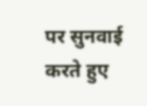पर सुनवाई करते हुए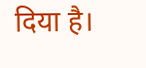दिया है।